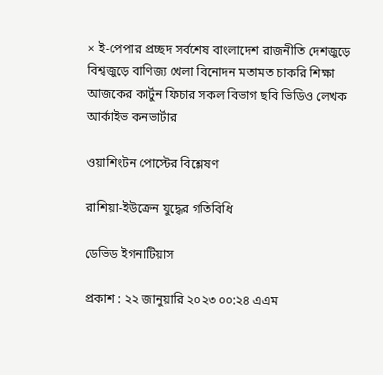× ই-পেপার প্রচ্ছদ সর্বশেষ বাংলাদেশ রাজনীতি দেশজুড়ে বিশ্বজুড়ে বাণিজ্য খেলা বিনোদন মতামত চাকরি শিক্ষা আজকের কার্টুন ফিচার সকল বিভাগ ছবি ভিডিও লেখক আর্কাইভ কনভার্টার

ওয়াশিংটন পোস্টের বিশ্লেষণ

রাশিয়া-ইউক্রেন যুদ্ধের গতিবিধি

ডেভিড ইগনাটিয়াস

প্রকাশ : ২২ জানুয়ারি ২০২৩ ০০:২৪ এএম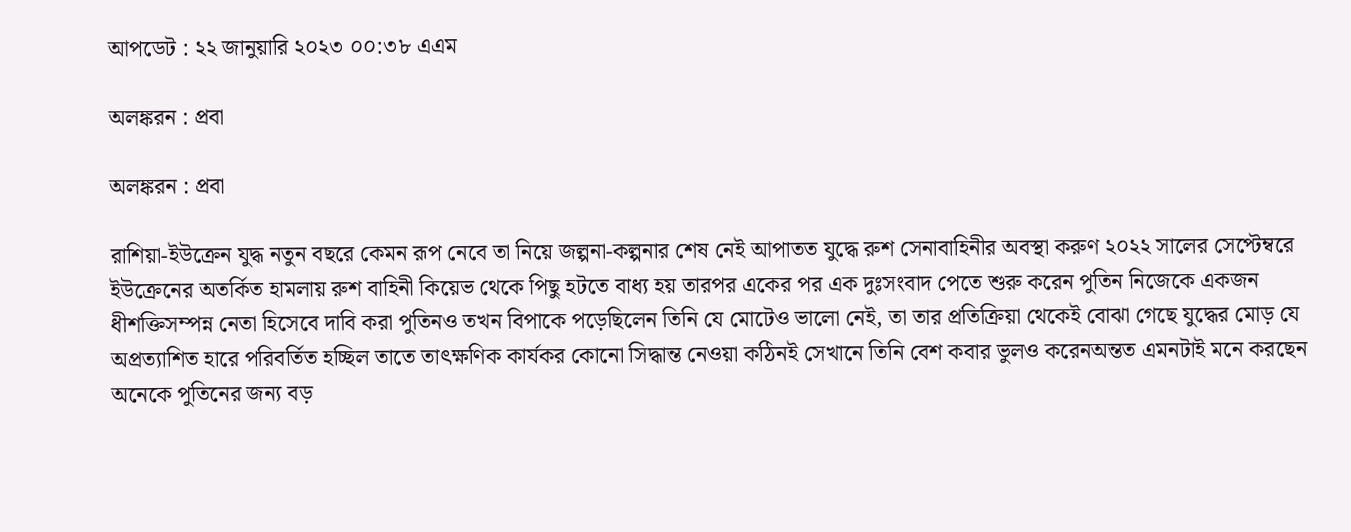আপডেট : ২২ জানুয়ারি ২০২৩ ০০:৩৮ এএম

অলঙ্করন : প্রবা

অলঙ্করন : প্রবা

রাশিয়া-ইউক্রেন যুদ্ধ নতুন বছরে কেমন রূপ নেবে তা নিয়ে জল্পনা-কল্পনার শেষ নেই আপাতত যুদ্ধে রুশ সেনাবাহিনীর অবস্থা করুণ ২০২২ সালের সেপ্টেম্বরে ইউক্রেনের অতর্কিত হামলায় রুশ বাহিনী কিয়েভ থেকে পিছু হটতে বাধ্য হয় তারপর একের পর এক দুঃসংবাদ পেতে শুরু করেন পুতিন নিজেকে একজন ধীশক্তিসম্পন্ন নেতা হিসেবে দাবি করা পুতিনও তখন বিপাকে পড়েছিলেন তিনি যে মোটেও ভালো নেই, তা তার প্রতিক্রিয়া থেকেই বোঝা গেছে যুদ্ধের মোড় যে অপ্রত্যাশিত হারে পরিবর্তিত হচ্ছিল তাতে তাৎক্ষণিক কার্যকর কোনো সিদ্ধান্ত নেওয়া কঠিনই সেখানে তিনি বেশ কবার ভুলও করেনঅন্তত এমনটাই মনে করছেন অনেকে পুতিনের জন্য বড়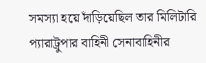সমস্যা হয়ে দাঁড়িয়েছিল তার মিলিটারি প্যারাট্রুপার বাহিনী সেনাবাহিনীর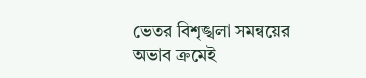ভেতর বিশৃঙ্খলা সমন্বয়ের অভাব ক্রমেই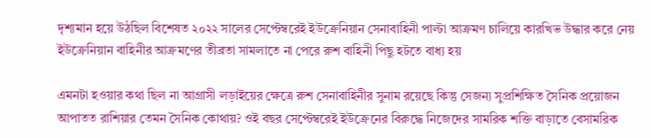দৃশ্যমান হয়ে উঠছিল বিশেষত ২০২২ সালের সেপ্টেম্বরেই ইউক্রেনিয়ান সেনাবাহিনী পাল্টা আক্রমণ চালিয়ে কারখিভ উদ্ধার করে নেয় ইউক্রেনিয়ান বাহিনীর আক্রমণের তীব্রতা সামলাতে না পেরে রুশ বাহিনী পিছু হটতে বাধ্য হয়

এমনটা হওয়ার কথা ছিল না আগ্রাসী লড়াইয়ের ক্ষেত্রে রুশ সেনাবাহিনীর সুনাম রয়েছে কিন্তু সেজন্য সুপ্রশিক্ষিত সৈনিক প্রয়োজন আপাতত রাশিয়ার তেমন সৈনিক কোথায়? ওই বছর সেপ্টেম্বরেই ইউক্রেনের বিরুদ্ধে নিজেদের সামরিক শক্তি বাড়াতে বেসামরিক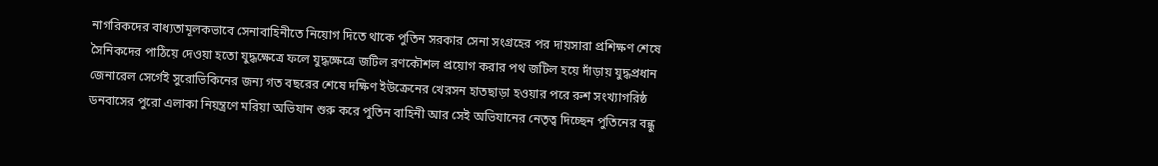নাগরিকদের বাধ্যতামূলকভাবে সেনাবাহিনীতে নিয়োগ দিতে থাকে পুতিন সরকার সেনা সংগ্রহের পর দায়সারা প্রশিক্ষণ শেষে সৈনিকদের পাঠিয়ে দেওয়া হতো যুদ্ধক্ষেত্রে ফলে যুদ্ধক্ষেত্রে জটিল রণকৌশল প্রয়োগ করার পথ জটিল হয়ে দাঁড়ায় যুদ্ধপ্রধান জেনারেল সের্গেই সুরোভিকিনের জন্য গত বছরের শেষে দক্ষিণ ইউক্রেনের খেরসন হাতছাড়া হওয়ার পরে রুশ সংখ্যাগরিষ্ঠ ডনবাসের পুরো এলাকা নিয়ন্ত্রণে মরিয়া অভিযান শুরু করে পুতিন বাহিনী আর সেই অভিযানের নেতৃত্ব দিচ্ছেন পুতিনের বন্ধু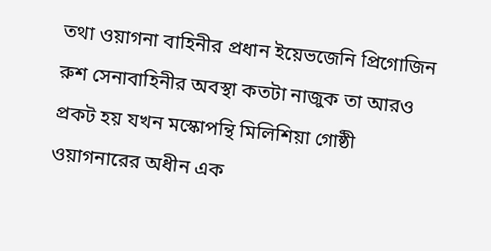তথা ওয়াগনা বাহিনীর প্রধান ইয়েভজেনি প্রিগোজিন রুশ সেনাবাহিনীর অবস্থা কতটা নাজুক তা আরও প্রকট হয় যখন মস্কোপন্থি মিলিশিয়া গোষ্ঠী ওয়াগনারের অধীন এক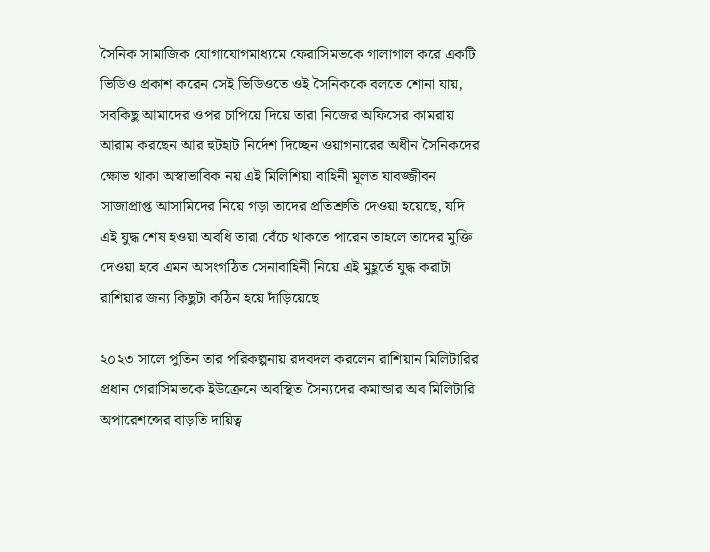সৈনিক সামাজিক যোগাযোগমাধ্যমে ফেরাসিমভকে গালাগাল করে একটি ভিডিও প্রকাশ করেন সেই ভিডিওতে ওই সৈনিককে বলতে শোনা যায়, সবকিছু আমাদের ওপর চাপিয়ে দিয়ে তারা নিজের অফিসের কামরায় আরাম করছেন আর হুটহাট নির্দেশ দিচ্ছেন ওয়াগনারের অধীন সৈনিকদের ক্ষোভ থাকা অস্বাভাবিক নয় এই মিলিশিয়া বাহিনী মূলত যাবজ্জীবন সাজাপ্রাপ্ত আসামিদের নিয়ে গড়া তাদের প্রতিশ্রুতি দেওয়া হয়েছে, যদি এই যুদ্ধ শেষ হওয়া অবধি তারা বেঁচে থাকতে পারেন তাহলে তাদের মুক্তি দেওয়া হবে এমন অসংগঠিত সেনাবাহিনী নিয়ে এই মুহূর্তে যুদ্ধ করাটা রাশিয়ার জন্য কিছুটা কঠিন হয়ে দাঁড়িয়েছে

২০২৩ সালে পুতিন তার পরিকল্পনায় রদবদল করলেন রাশিয়ান মিলিটারির প্রধান গেরাসিমভকে ইউক্রেনে অবস্থিত সৈন্যদের কমান্ডার অব মিলিটারি অপারেশন্সের বাড়তি দায়িত্ব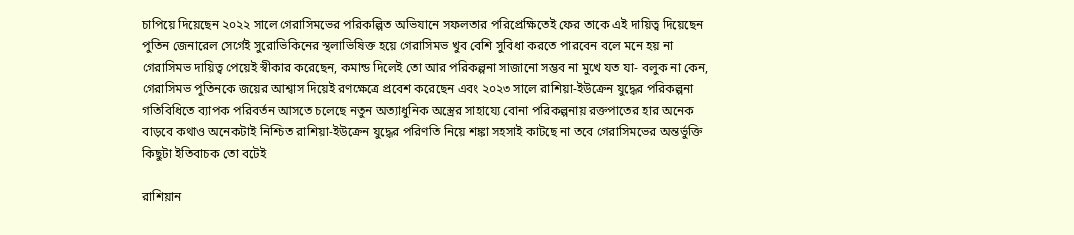চাপিয়ে দিয়েছেন ২০২২ সালে গেরাসিমভের পরিকল্পিত অভিযানে সফলতার পরিপ্রেক্ষিতেই ফের তাকে এই দায়িত্ব দিয়েছেন পুতিন জেনারেল সের্গেই সুরোভিকিনের স্থলাভিষিক্ত হয়ে গেরাসিমভ খুব বেশি সুবিধা করতে পারবেন বলে মনে হয় না গেরাসিমভ দায়িত্ব পেয়েই স্বীকার করেছেন, কমান্ড দিলেই তো আর পরিকল্পনা সাজানো সম্ভব না মুখে যত যা- বলুক না কেন, গেরাসিমভ পুতিনকে জয়ের আশ্বাস দিয়েই রণক্ষেত্রে প্রবেশ করেছেন এবং ২০২৩ সালে রাশিয়া-ইউক্রেন যুদ্ধের পরিকল্পনা গতিবিধিতে ব্যাপক পরিবর্তন আসতে চলেছে নতুন অত্যাধুনিক অস্ত্রের সাহায্যে বোনা পরিকল্পনায় রক্তপাতের হার অনেক বাড়বে কথাও অনেকটাই নিশ্চিত রাশিয়া-ইউক্রেন যুদ্ধের পরিণতি নিয়ে শঙ্কা সহসাই কাটছে না তবে গেরাসিমভের অন্তর্ভুক্তি কিছুটা ইতিবাচক তো বটেই

রাশিয়ান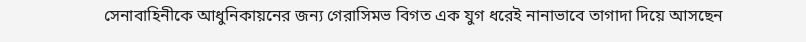সেনাবাহিনীকে আধুনিকায়নের জন্য গেরাসিমভ বিগত এক যুগ ধরেই নানাভাবে তাগাদা দিয়ে আসছেন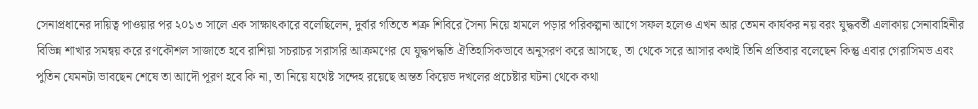সেনাপ্রধানের দায়িত্ব পাওয়ার পর ২০১৩ সালে এক সাক্ষাৎকারে বলেছিলেন, দুর্বার গতিতে শত্রু শিবিরে সৈন্য নিয়ে হামলে পড়ার পরিকল্পনা আগে সফল হলেও এখন আর তেমন কার্যকর নয় বরং যুদ্ধবর্তী এলাকায় সেনাবাহিনীর বিভিন্ন শাখার সমন্বয় করে রণকৌশল সাজাতে হবে রাশিয়া সচরাচর সরাসরি আক্রমণের যে যুদ্ধপদ্ধতি ঐতিহাসিকভাবে অনুসরণ করে আসছে, তা থেকে সরে আসার কথাই তিনি প্রতিবার বলেছেন কিন্তু এবার গেরাসিমভ এবং পুতিন যেমনটা ভাবছেন শেষে তা আদৌ পূরণ হবে কি না, তা নিয়ে যথেষ্ট সন্দেহ রয়েছে অন্তত কিয়েভ দখলের প্রচেষ্টার ঘটনা থেকে কথা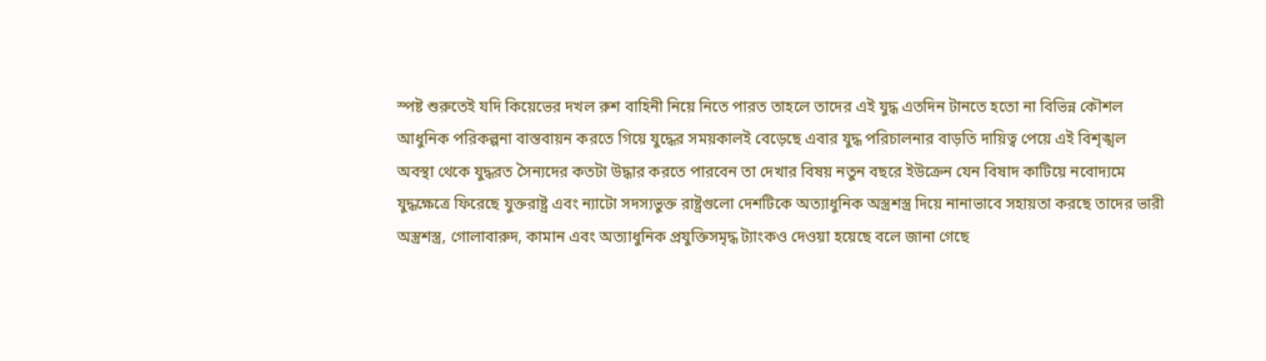স্পষ্ট শুরুতেই যদি কিয়েভের দখল রুশ বাহিনী নিয়ে নিতে পারত তাহলে তাদের এই যুদ্ধ এতদিন টানতে হতো না বিভিন্ন কৌশল আধুনিক পরিকল্পনা বাস্তবায়ন করতে গিয়ে যুদ্ধের সময়কালই বেড়েছে এবার যুদ্ধ পরিচালনার বাড়তি দায়িত্ব পেয়ে এই বিশৃঙ্খল অবস্থা থেকে যুদ্ধরত সৈন্যদের কতটা উদ্ধার করতে পারবেন তা দেখার বিষয় নতুন বছরে ইউক্রেন যেন বিষাদ কাটিয়ে নবোদ্যমে যুদ্ধক্ষেত্রে ফিরেছে যুক্তরাষ্ট্র এবং ন্যাটো সদস্যভুক্ত রাষ্ট্রগুলো দেশটিকে অত্যাধুনিক অস্ত্রশস্ত্র দিয়ে নানাভাবে সহায়তা করছে তাদের ভারী অস্ত্রশস্ত্র, গোলাবারুদ, কামান এবং অত্যাধুনিক প্রযুক্তিসমৃদ্ধ ট্যাংকও দেওয়া হয়েছে বলে জানা গেছে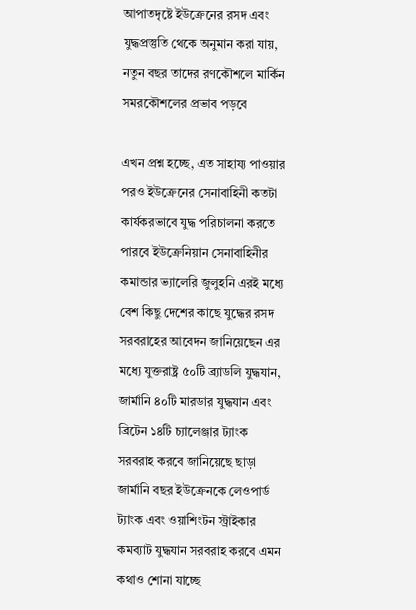আপাতদৃষ্টে ইউক্রেনের রসদ এবং যুদ্ধপ্রস্তুতি থেকে অনুমান করা যায়, নতুন বছর তাদের রণকৌশলে মার্কিন সমরকৌশলের প্রভাব পড়বে

এখন প্রশ্ন হচ্ছে, এত সাহায্য পাওয়ার পরও ইউক্রেনের সেনাবাহিনী কতটা কার্যকরভাবে যুদ্ধ পরিচালনা করতে পারবে ইউক্রেনিয়ান সেনাবাহিনীর কমান্ডার ভ্যালেরি জুলুহনি এরই মধ্যে বেশ কিছু দেশের কাছে যুদ্ধের রসদ সরবরাহের আবেদন জানিয়েছেন এর মধ্যে যুক্তরাষ্ট্র ৫০টি ব্র্যাডলি যুদ্ধযান, জার্মানি ৪০টি মারডার যুদ্ধযান এবং ব্রিটেন ১৪টি চ্যালেঞ্জার ট্যাংক সরবরাহ করবে জানিয়েছে ছাড়া জার্মানি বছর ইউক্রেনকে লেওপার্ড ট্যাংক এবং ওয়াশিংটন স্ট্রাইকার কমব্যাট যুদ্ধযান সরবরাহ করবে এমন কথাও শোনা যাচ্ছে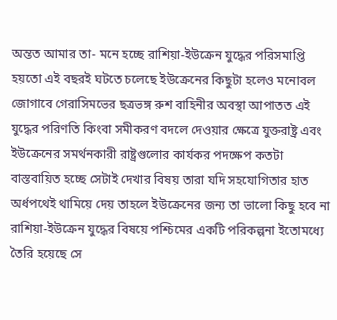অন্তত আমার তা- মনে হচ্ছে রাশিয়া-ইউক্রেন যুদ্ধের পরিসমাপ্তি হয়তো এই বছরই ঘটতে চলেছে ইউক্রেনের কিছুটা হলেও মনোবল জোগাবে গেরাসিমভের ছত্রভঙ্গ রুশ বাহিনীর অবস্থা আপাতত এই যুদ্ধের পরিণতি কিংবা সমীকরণ বদলে দেওয়ার ক্ষেত্রে যুক্তরাষ্ট্র এবং ইউক্রেনের সমর্থনকারী রাষ্ট্রগুলোর কার্যকর পদক্ষেপ কতটা বাস্তবায়িত হচ্ছে সেটাই দেখার বিষয় তারা যদি সহযোগিতার হাত অর্ধপথেই থামিয়ে দেয় তাহলে ইউক্রেনের জন্য তা ভালো কিছু হবে না রাশিয়া-ইউক্রেন যুদ্ধের বিষয়ে পশ্চিমের একটি পরিকল্পনা ইতোমধ্যে তৈরি হয়েছে সে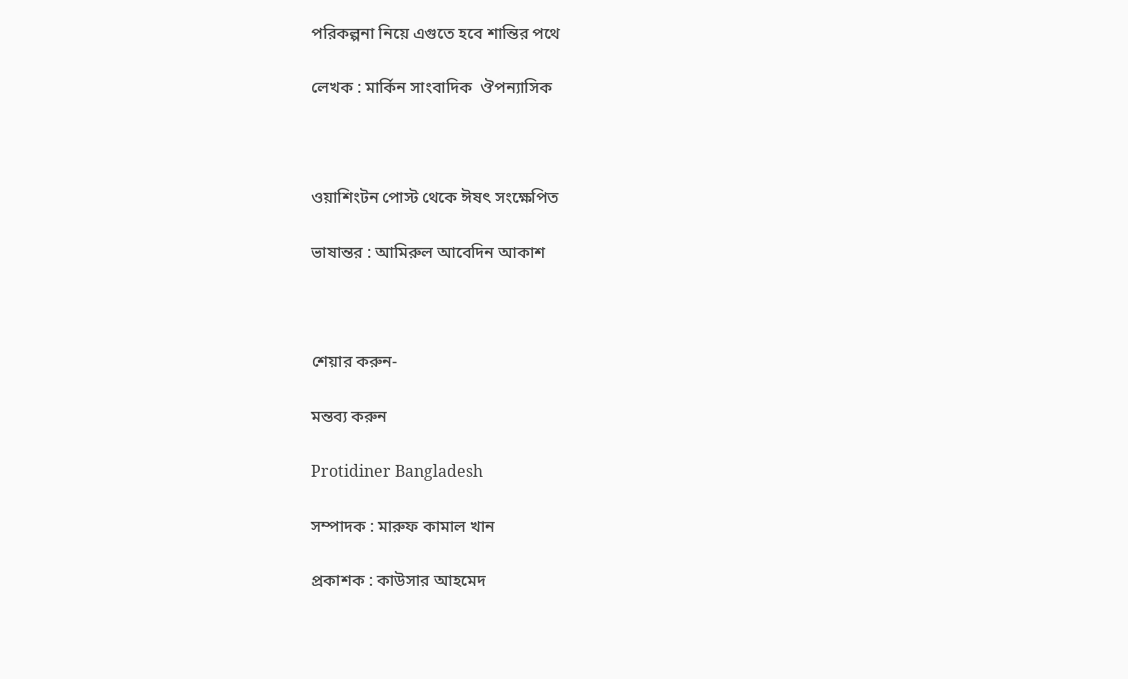পরিকল্পনা নিয়ে এগুতে হবে শান্তির পথে

লেখক : মার্কিন সাংবাদিক  ঔপন্যাসিক



ওয়াশিংটন পোস্ট থেকে ঈষৎ সংক্ষেপিত

ভাষান্তর : আমিরুল আবেদিন আকাশ



শেয়ার করুন-

মন্তব্য করুন

Protidiner Bangladesh

সম্পাদক : মারুফ কামাল খান

প্রকাশক : কাউসার আহমেদ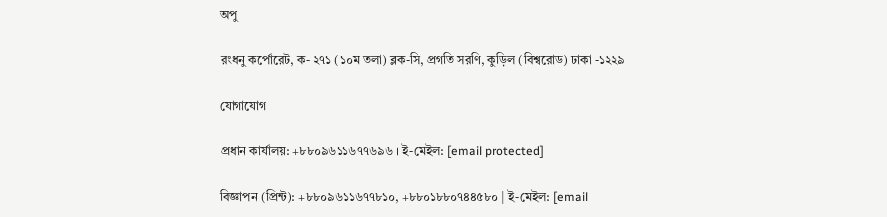অপু

রংধনু কর্পোরেট, ক- ২৭১ (১০ম তলা) ব্লক-সি, প্রগতি সরণি, কুড়িল (বিশ্বরোড) ঢাকা -১২২৯

যোগাযোগ

প্রধান কার্যালয়: +৮৮০৯৬১১৬৭৭৬৯৬ । ই-মেইল: [email protected]

বিজ্ঞাপন (প্রিন্ট): +৮৮০৯৬১১৬৭৭৮১০, +৮৮০১৮৮০৭৪৪৫৮০ | ই-মেইল: [email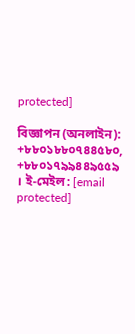protected]

বিজ্ঞাপন (অনলাইন): +৮৮০১৮৮০৭৪৪৫৮০, +৮৮০১৭৯৯৪৪৯৫৫৯ । ই-মেইল: [email protected]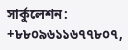সার্কুলেশন: +৮৮০৯৬১১৬৭৭৮০৭,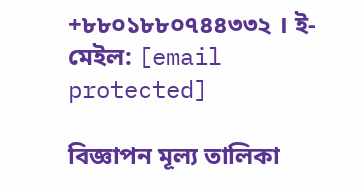+৮৮০১৮৮০৭৪৪৩৩২ । ই-মেইল: [email protected]

বিজ্ঞাপন মূল্য তালিকা